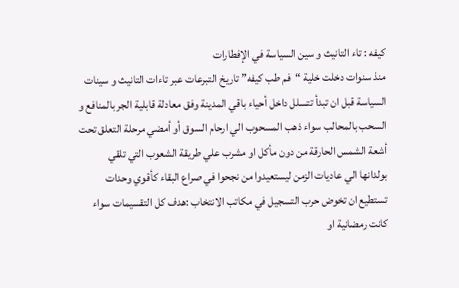كيفه : تاء التانيث و سين السياسة في الإفطارات
منذ سنوات دخلت خلية “فم طب كيفه” تاريخ التبرعات عبر تاءات التانيث و سينات السياسة قبل ان تبدأ تتسلل داخل أحياء باقي المدينة وفق معادلة قابلية الجر بالمنافع و السحب بالمحالب سواء ذهب المسحوب الي ارحام السوق أو أمضي مرحلة التعلق تحت أشعة الشمس الحارقة من دون مأكل او مشرب علي طريقة الشعوب التي تلقي بولدانها الي عاديات الزمن ليستعيدوا من نجحوا في صراع البقاء كأقوي وحدات تستطيع ان تخوض حرب التسجيل في مكاتب الانتخاب :هدف كل التقسيمات سواء كانت رمضانية او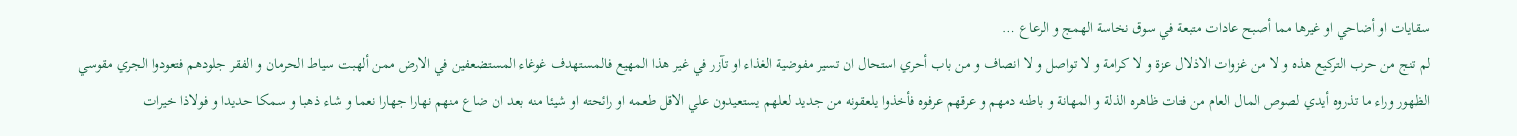سقايات او أضاحي او غيرها مما أصبح عادات متبعة في سوق نخاسة الهمج و الرعاع …
لم تنج من حرب التركيع هذه و لا من غزوات الاذلال عزة و لا كرامة و لا تواصل و لا انصاف و من باب أحري استحال ان تسير مفوضية الغذاء او تآزر في غير هذا المهيع فالمستهدف غوغاء المستضعفين في الارض ممن ألهبت سياط الحرمان و الفقر جلودهم فتعودوا الجري مقوسي الظهور وراء ما تذروه أيدي لصوص المال العام من فتات ظاهره الذلة و المهانة و باطنه دمهم و عرقهم عرفوه فأخذوا يلعقونه من جديد لعلهم يستعيدون علي الاقل طعمه او رائحته او شيئا منه بعد ان ضاع منهم نهارا جهارا نعما و شاء ذهبا و سمكا حديدا و فولاذا خيرات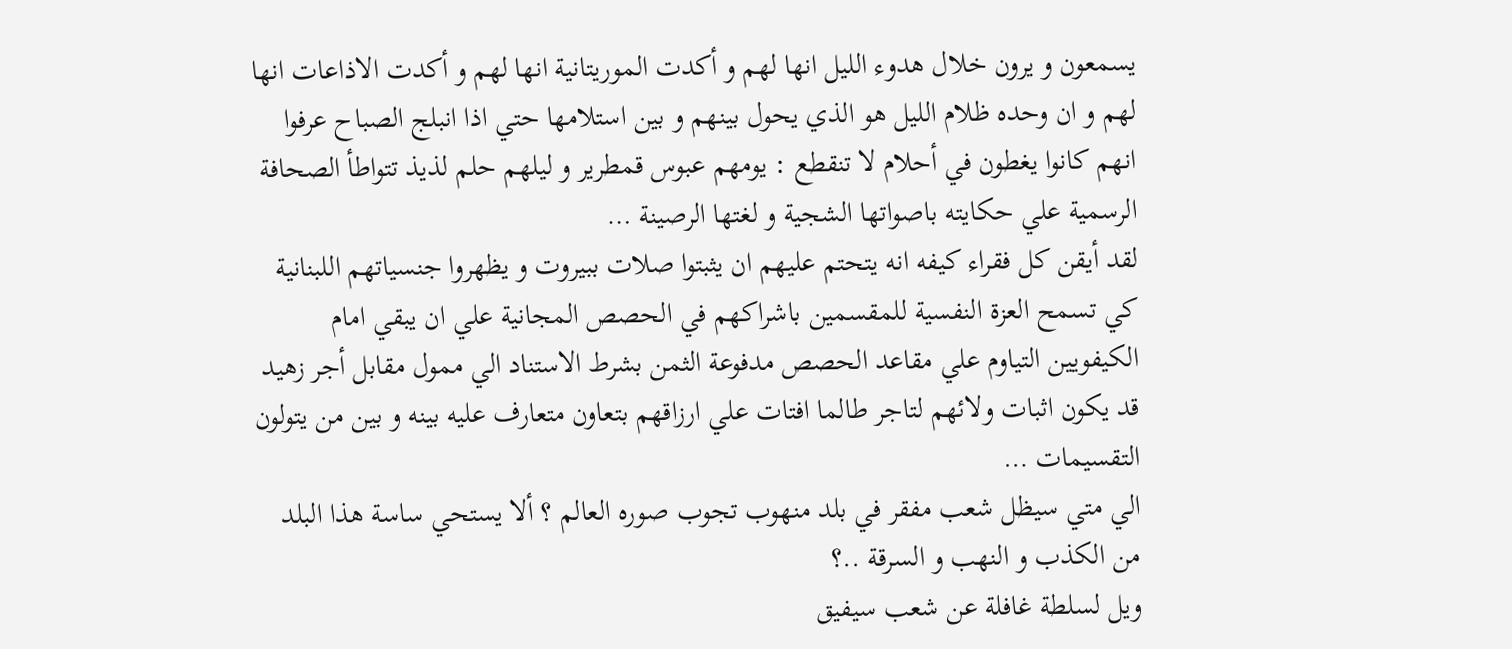يسمعون و يرون خلال هدوء الليل انها لهم و أكدت الموريتانية انها لهم و أكدت الاذاعات انها لهم و ان وحده ظلام الليل هو الذي يحول بينهم و بين استلامها حتي اذا انبلج الصباح عرفوا انهم كانوا يغطون في أحلام لا تنقطع : يومهم عبوس قمطرير و ليلهم حلم لذيذ تتواطأ الصحافة الرسمية علي حكايته باصواتها الشجية و لغتها الرصينة …
لقد أيقن كل فقراء كيفه انه يتحتم عليهم ان يثبتوا صلات ببيروت و يظهروا جنسياتهم اللبنانية كي تسمح العزة النفسية للمقسمين باشراكهم في الحصص المجانية علي ان يبقي امام الكيفويين التياوم علي مقاعد الحصص مدفوعة الثمن بشرط الاستناد الي ممول مقابل أجر زهيد قد يكون اثبات ولائهم لتاجر طالما افتات علي ارزاقهم بتعاون متعارف عليه بينه و بين من يتولون التقسيمات …
الي متي سيظل شعب مفقر في بلد منهوب تجوب صوره العالم ؟ ألا يستحي ساسة هذا البلد من الكذب و النهب و السرقة ..؟
ويل لسلطة غافلة عن شعب سيفيق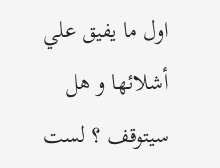اول ما يفيق علي أشلائها و هل سيتوقف ؟ لست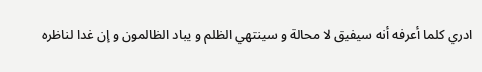ادري كلما أعرفه أنه سيفيق لا محالة و سينتهي الظلم و يباد الظالمون و إن غدا لناظره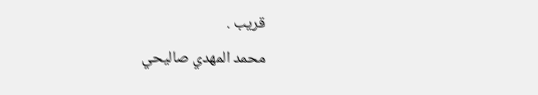قريب .
محمد المهدي صاليحي